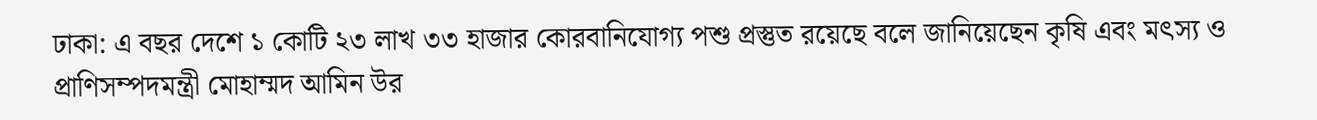ঢাকা: এ বছর দেশে ১ কোটি ২৩ লাখ ৩৩ হাজার কোরবানিযোগ্য পশু প্রস্তুত রয়েছে বলে জানিয়েছেন কৃষি এবং মৎস্য ও প্রাণিসম্পদমন্ত্রী মোহাম্মদ আমিন উর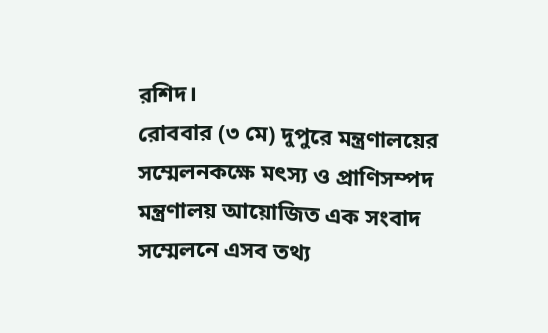রশিদ।
রোববার (৩ মে) দুপুরে মন্ত্রণালয়ের সম্মেলনকক্ষে মৎস্য ও প্রাণিসম্পদ মন্ত্রণালয় আয়োজিত এক সংবাদ সম্মেলনে এসব তথ্য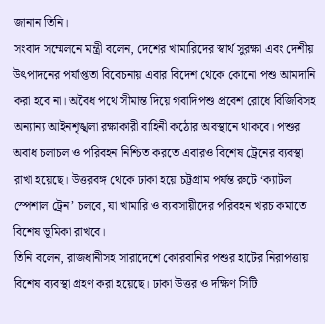জানান তিনি।
সংবাদ সম্মেলনে মন্ত্রী বলেন, দেশের খামারিদের স্বার্থ সুরক্ষা এবং দেশীয় উৎপাদনের পর্যাপ্ততা বিবেচনায় এবার বিদেশ থেকে কোনো পশু আমদানি করা হবে না। অবৈধ পথে সীমান্ত দিয়ে গবাদিপশু প্রবেশ রোধে বিজিবিসহ অন্যান্য আইনশৃঙ্খলা রক্ষাকারী বাহিনী কঠোর অবস্থানে থাকবে। পশুর অবাধ চলাচল ও পরিবহন নিশ্চিত করতে এবারও বিশেষ ট্রেনের ব্যবস্থা রাখা হয়েছে। উত্তরবঙ্গ থেকে ঢাকা হয়ে চট্টগ্রাম পর্যন্ত রুটে ‘ক্যাটল স্পেশাল ট্রেন’ চলবে, যা খামারি ও ব্যবসায়ীদের পরিবহন খরচ কমাতে বিশেষ ভূমিকা রাখবে।
তিনি বলেন, রাজধানীসহ সারাদেশে কোরবানির পশুর হাটের নিরাপত্তায় বিশেষ ব্যবস্থা গ্রহণ করা হয়েছে। ঢাকা উত্তর ও দক্ষিণ সিটি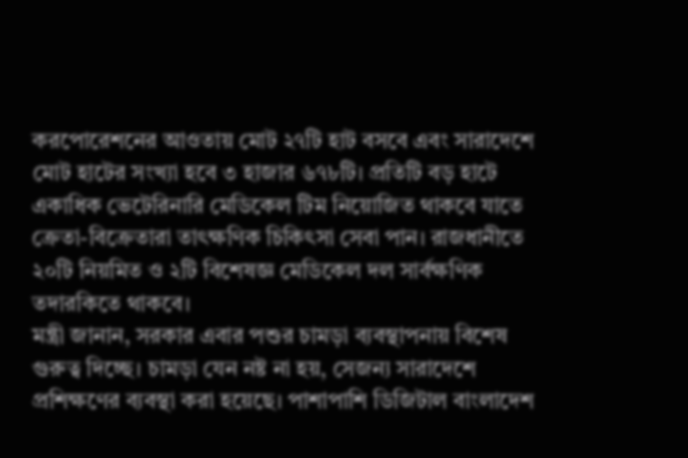করপোরেশনের আওতায় মোট ২৭টি হাট বসবে এবং সারাদেশে মোট হাটের সংখ্যা হবে ৩ হাজার ৬৭৮টি। প্রতিটি বড় হাটে একাধিক ভেটেরিনারি মেডিকেল টিম নিয়োজিত থাকবে যাতে ক্রেতা-বিক্রেতারা তাৎক্ষণিক চিকিৎসা সেবা পান। রাজধানীতে ২০টি নিয়মিত ও ২টি বিশেষজ্ঞ মেডিকেল দল সার্বক্ষণিক তদারকিতে থাকবে।
মন্ত্রী জানান, সরকার এবার পশুর চামড়া ব্যবস্থাপনায় বিশেষ গুরুত্ব দিচ্ছে। চামড়া যেন নষ্ট না হয়, সেজন্য সারাদেশে প্রশিক্ষণের ব্যবস্থা করা হয়েছে। পাশাপাশি ডিজিটাল বাংলাদেশ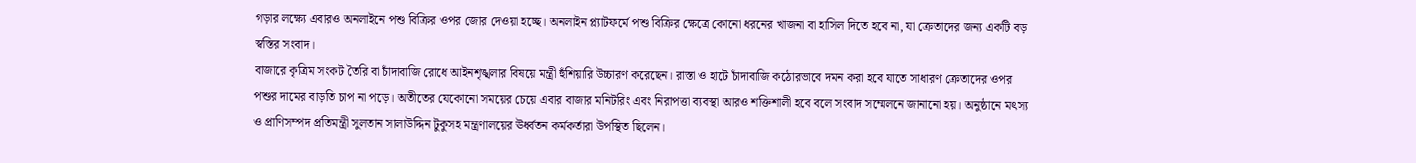গড়ার লক্ষ্যে এবারও অনলাইনে পশু বিক্রির ওপর জোর দেওয়া হচ্ছে। অনলাইন প্ল্যাটফর্মে পশু বিক্রির ক্ষেত্রে কোনো ধরনের খাজনা বা হাসিল দিতে হবে না, যা ক্রেতাদের জন্য একটি বড় স্বস্তির সংবাদ।
বাজারে কৃত্রিম সংকট তৈরি বা চাঁদাবাজি রোধে আইনশৃঙ্খলার বিষয়ে মন্ত্রী হুঁশিয়ারি উচ্চারণ করেছেন। রাস্তা ও হাটে চাঁদাবাজি কঠোরভাবে দমন করা হবে যাতে সাধারণ ক্রেতাদের ওপর পশুর দামের বাড়তি চাপ না পড়ে। অতীতের যেকোনো সময়ের চেয়ে এবার বাজার মনিটরিং এবং নিরাপত্তা ব্যবস্থা আরও শক্তিশালী হবে বলে সংবাদ সম্মেলনে জানানো হয়। অনুষ্ঠানে মৎস্য ও প্রাণিসম্পদ প্রতিমন্ত্রী সুলতান সালাউদ্দিন টুকুসহ মন্ত্রণালয়ের ঊর্ধ্বতন কর্মকর্তারা উপস্থিত ছিলেন।